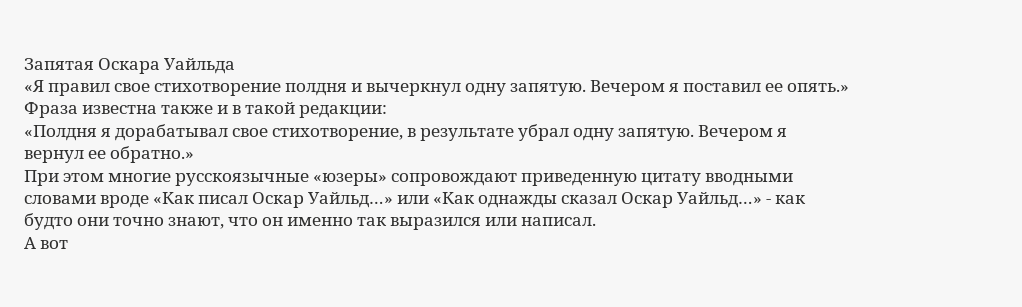Запятая Оскара Уайльда
«Я правил свое стихотворение полдня и вычеркнул одну запятую. Вечером я поставил ее опять.»
Фраза известна также и в такой редакции:
«Полдня я дорабатывал свое стихотворение, в результате убрал одну запятую. Вечером я вернул ее обратно.»
При этом многие русскоязычные «юзеры» сопровождают приведенную цитату вводными словами вроде «Как писал Оскар Уайльд…» или «Как однажды сказал Оскар Уайльд…» - как будто они точно знают, что он именно так выразился или написал.
А вот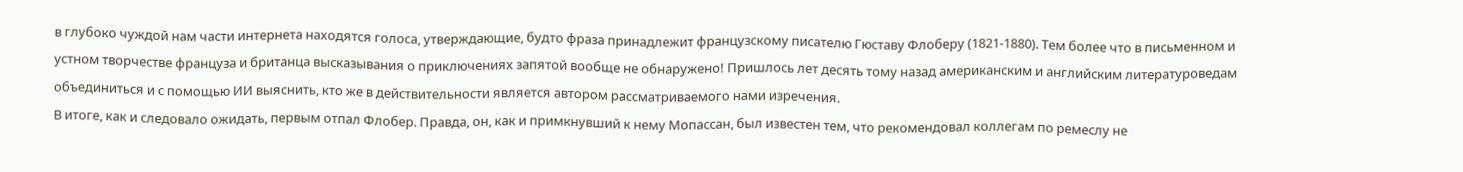в глубоко чуждой нам части интернета находятся голоса, утверждающие, будто фраза принадлежит французскому писателю Гюставу Флоберу (1821-1880). Тем более что в письменном и устном творчестве француза и британца высказывания о приключениях запятой вообще не обнаружено! Пришлось лет десять тому назад американским и английским литературоведам объединиться и с помощью ИИ выяснить, кто же в действительности является автором рассматриваемого нами изречения.
В итоге, как и следовало ожидать, первым отпал Флобер. Правда, он, как и примкнувший к нему Мопассан, был известен тем, что рекомендовал коллегам по ремеслу не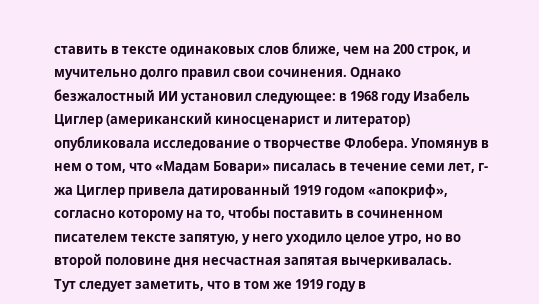ставить в тексте одинаковых слов ближе, чем на 200 строк, и мучительно долго правил свои сочинения. Однако безжалостный ИИ установил следующее: в 1968 году Изабель Циглер (американский киносценарист и литератор) опубликовала исследование о творчестве Флобера. Упомянув в нем о том, что «Мадам Бовари» писалась в течение семи лет, г-жа Циглер привела датированный 1919 годом «апокриф», согласно которому на то, чтобы поставить в сочиненном писателем тексте запятую, у него уходило целое утро, но во второй половине дня несчастная запятая вычеркивалась.
Тут следует заметить, что в том же 1919 году в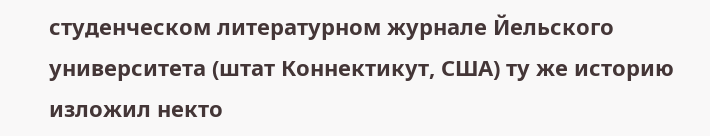студенческом литературном журнале Йельского университета (штат Коннектикут, США) ту же историю изложил некто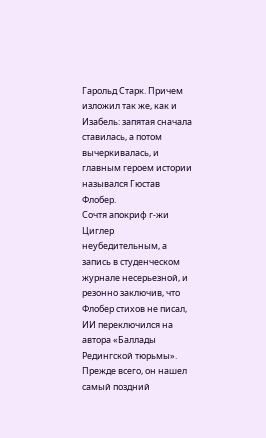Гарольд Старк. Причем изложил так же, как и Изабель: запятая сначала ставилась, а потом вычеркивалась, и главным героем истории назывался Гюстав Флобер.
Сочтя апокриф г-жи Циглер неубедительным, а запись в студенческом журнале несерьезной, и резонно заключив, что Флобер стихов не писал, ИИ переключился на автора «Баллады Редингской тюрьмы». Прежде всего, он нашел самый поздний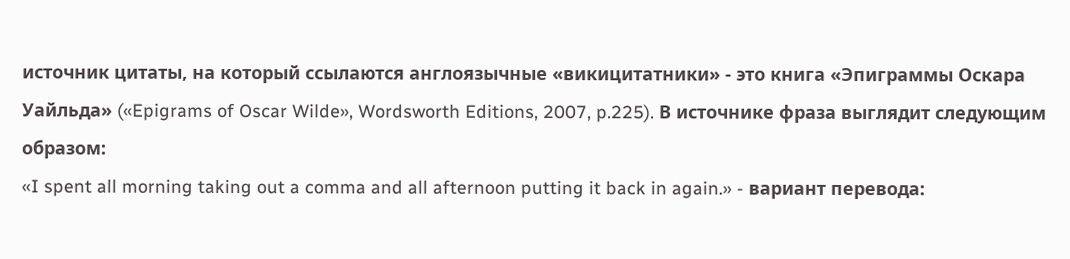источник цитаты, на который ссылаются англоязычные «викицитатники» - это книга «Эпиграммы Оскара Уайльда» («Epigrams of Oscar Wilde», Wordsworth Editions, 2007, p.225). В источнике фраза выглядит следующим образом:
«I spent all morning taking out a comma and all afternoon putting it back in again.» - вариант перевода: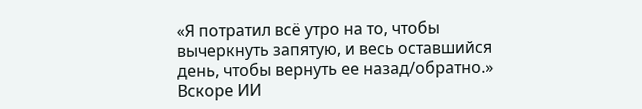«Я потратил всё утро на то, чтобы вычеркнуть запятую, и весь оставшийся день, чтобы вернуть ее назад/обратно.»
Вскоре ИИ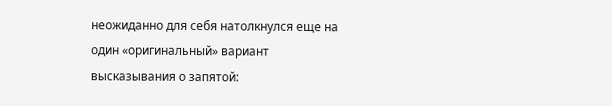неожиданно для себя натолкнулся еще на один «оригинальный» вариант высказывания о запятой: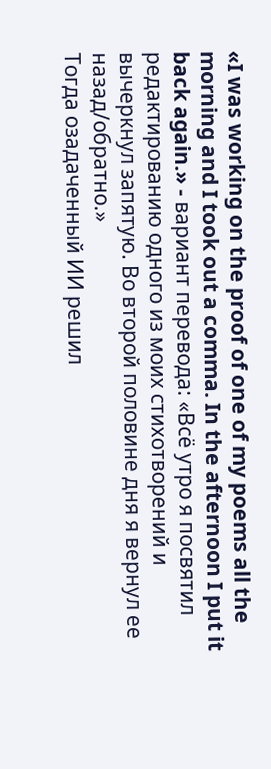«I was working on the proof of one of my poems all the morning and I took out a comma. In the afternoon I put it back again.» - вариант перевода: «Всё утро я посвятил редактированию одного из моих стихотворений и вычеркнул запятую. Во второй половине дня я вернул ее назад/обратно.»
Тогда озадаченный ИИ решил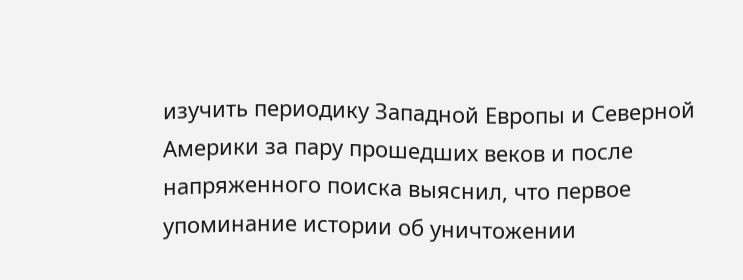изучить периодику Западной Европы и Северной Америки за пару прошедших веков и после напряженного поиска выяснил, что первое упоминание истории об уничтожении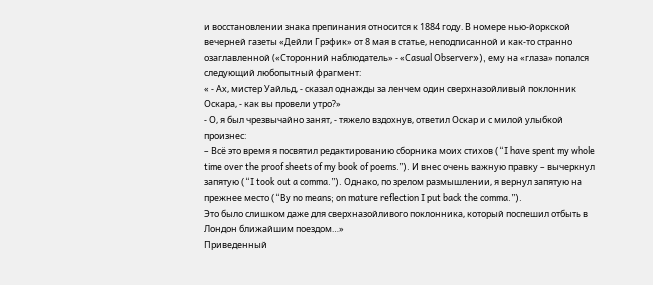и восстановлении знака препинания относится к 1884 году. В номере нью-йоркской вечерней газеты «Дейли Грэфик» от 8 мая в статье, неподписанной и как-то странно озаглавленной («Сторонний наблюдатель» - «Сasual Оbserver»), ему на «глаза» попался следующий любопытный фрагмент:
« - Ах, мистер Уайльд, - сказал однажды за ленчем один сверхназойливый поклонник Оскара, - как вы провели утро?»
- О, я был чрезвычайно занят, - тяжело вздохнув, ответил Оскар и с милой улыбкой произнес:
– Всё это время я посвятил редактированию сборника моих стихов (“I have spent my whole time over the proof sheets of my book of poems.”). И внес очень важную правку – вычеркнул запятую (“I took out a comma.”). Однако, по зрелом размышлении, я вернул запятую на прежнее место (“By no means; on mature reflection I put back the comma.”).
Это было слишком даже для сверхназойливого поклонника, который поспешил отбыть в Лондон ближайшим поездом…»
Приведенный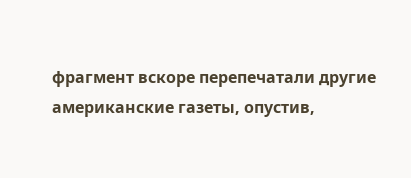фрагмент вскоре перепечатали другие американские газеты, опустив,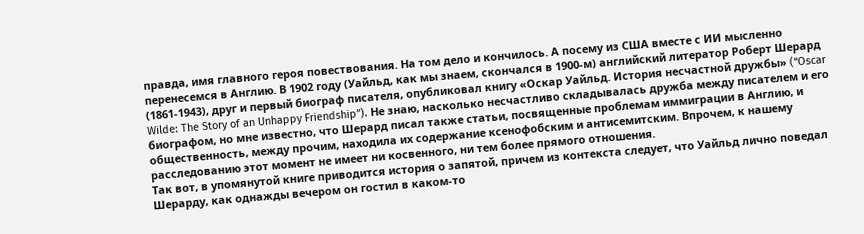правда, имя главного героя повествования. На том дело и кончилось. А посему из США вместе с ИИ мысленно перенесемся в Англию. В 1902 году (Уайльд, как мы знаем, скончался в 1900-м) английский литератор Роберт Шерард (1861-1943), друг и первый биограф писателя, опубликовал книгу «Оскар Уайльд. История несчастной дружбы» (“Oscar Wilde: The Story of an Unhappy Friendship”). Не знаю, насколько несчастливо складывалась дружба между писателем и его биографом, но мне известно, что Шерард писал также статьи, посвященные проблемам иммиграции в Англию, и общественность, между прочим, находила их содержание ксенофобским и антисемитским. Впрочем, к нашему расследованию этот момент не имеет ни косвенного, ни тем более прямого отношения.
Так вот, в упомянутой книге приводится история о запятой, причем из контекста следует, что Уайльд лично поведал Шерарду, как однажды вечером он гостил в каком-то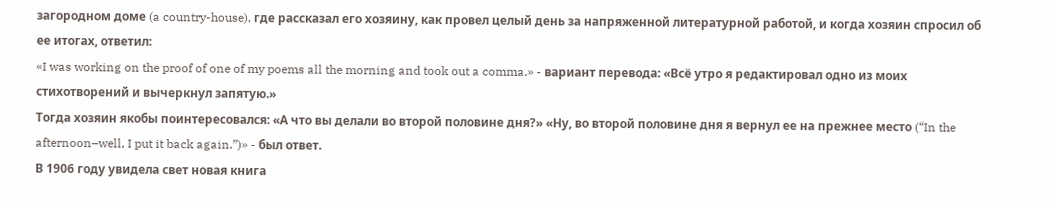загородном доме (a country-house), где рассказал его хозяину, как провел целый день за напряженной литературной работой, и когда хозяин спросил об ее итогах, ответил:
«I was working on the proof of one of my poems all the morning and took out a comma.» - вариант перевода: «Всё утро я редактировал одно из моих стихотворений и вычеркнул запятую.»
Тогда хозяин якобы поинтересовался: «А что вы делали во второй половине дня?» «Ну, во второй половине дня я вернул ее на прежнее место (“In the afternoon–well, I put it back again.”)» - был ответ.
В 1906 году увидела свет новая книга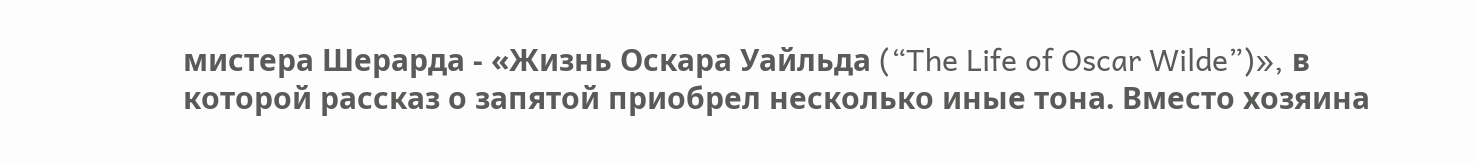мистера Шерарда - «Жизнь Оскара Уайльда (“The Life of Oscar Wilde”)», в которой рассказ о запятой приобрел несколько иные тона. Вместо хозяина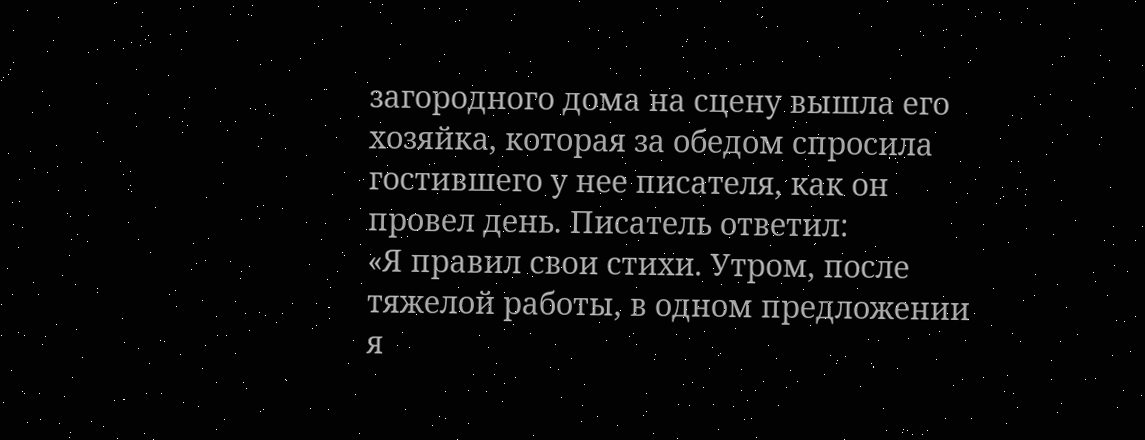загородного дома на сцену вышла его хозяйка, которая за обедом спросила гостившего у нее писателя, как он провел день. Писатель ответил:
«Я правил свои стихи. Утром, после тяжелой работы, в одном предложении я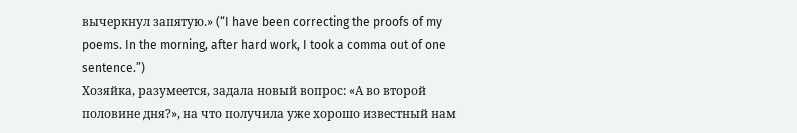вычеркнул запятую.» (“I have been correcting the proofs of my poems. In the morning, after hard work, I took a comma out of one sentence.”)
Хозяйка, разумеется, задала новый вопрос: «А во второй половине дня?», на что получила уже хорошо известный нам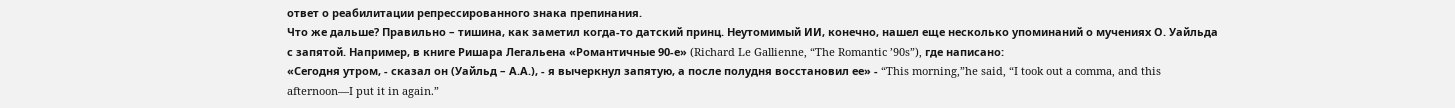ответ о реабилитации репрессированного знака препинания.
Что же дальше? Правильно – тишина, как заметил когда-то датский принц. Неутомимый ИИ, конечно, нашел еще несколько упоминаний о мучениях О. Уайльда с запятой. Например, в книге Ришара Легальена «Романтичные 90-е» (Richard Le Gallienne, “The Romantic ’90s”), где написано:
«Сегодня утром, - сказал он (Уайльд – А.А.), - я вычеркнул запятую, а после полудня восстановил ее» - “This morning,”he said, “I took out a comma, and this afternoon—I put it in again.”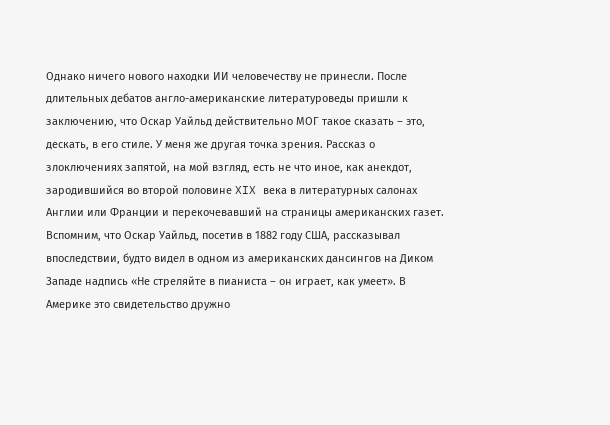Однако ничего нового находки ИИ человечеству не принесли. После длительных дебатов англо-американские литературоведы пришли к заключению, что Оскар Уайльд действительно МОГ такое сказать – это, дескать, в его стиле. У меня же другая точка зрения. Рассказ о злоключениях запятой, на мой взгляд, есть не что иное, как анекдот, зародившийся во второй половине XIX века в литературных салонах Англии или Франции и перекочевавший на страницы американских газет.
Вспомним, что Оскар Уайльд, посетив в 1882 году США, рассказывал впоследствии, будто видел в одном из американских дансингов на Диком Западе надпись «Не стреляйте в пианиста – он играет, как умеет». В Америке это свидетельство дружно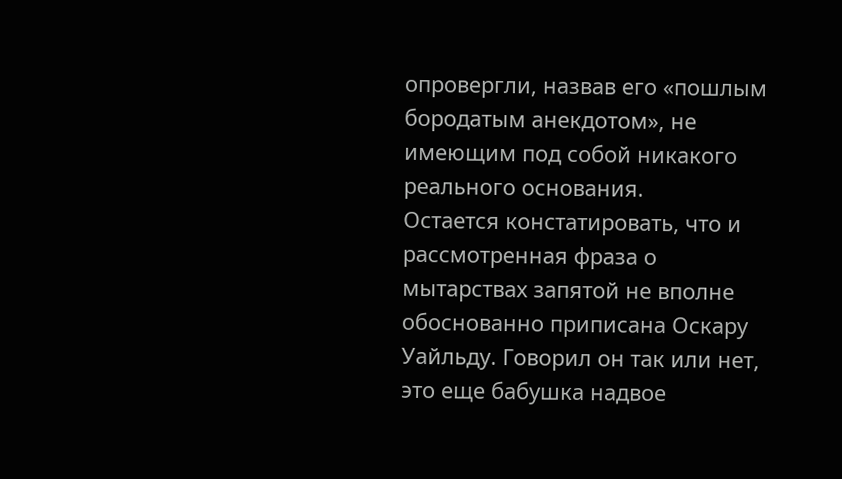опровергли, назвав его «пошлым бородатым анекдотом», не имеющим под собой никакого реального основания.
Остается констатировать, что и рассмотренная фраза о мытарствах запятой не вполне обоснованно приписана Оскару Уайльду. Говорил он так или нет, это еще бабушка надвое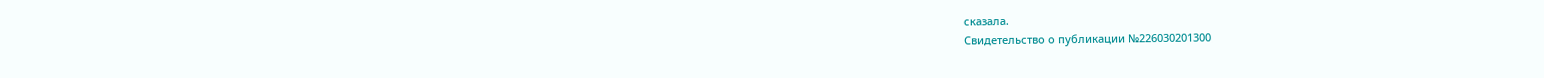сказала.
Свидетельство о публикации №226030201300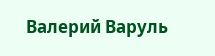Валерий Варуль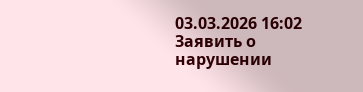03.03.2026 16:02 Заявить о нарушении